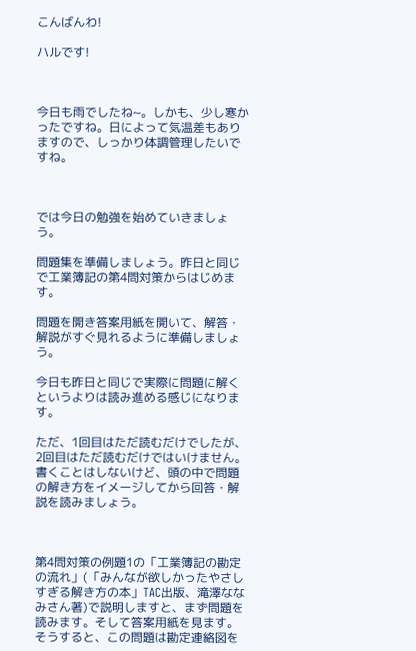こんばんわ!

ハルです!



今日も雨でしたね~。しかも、少し寒かったですね。日によって気温差もありますので、しっかり体調管理したいですね。



では今日の勉強を始めていきましょう。

問題集を準備しましょう。昨日と同じで工業簿記の第4問対策からはじめます。

問題を開き答案用紙を開いて、解答・解説がすぐ見れるように準備しましょう。

今日も昨日と同じで実際に問題に解くというよりは読み進める感じになります。

ただ、1回目はただ読むだけでしたが、2回目はただ読むだけではいけません。書くことはしないけど、頭の中で問題の解き方をイメージしてから回答・解説を読みましょう。



第4問対策の例題1の「工業簿記の勘定の流れ」(「みんなが欲しかったやさしすぎる解き方の本」TAC出版、滝澤ななみさん著)で説明しますと、まず問題を読みます。そして答案用紙を見ます。そうすると、この問題は勘定連絡図を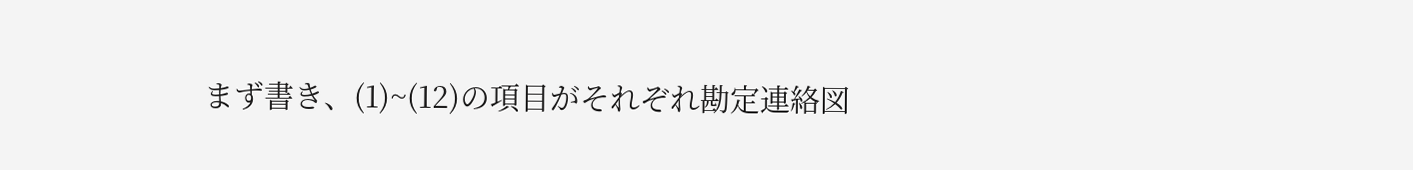まず書き、(1)~(12)の項目がそれぞれ勘定連絡図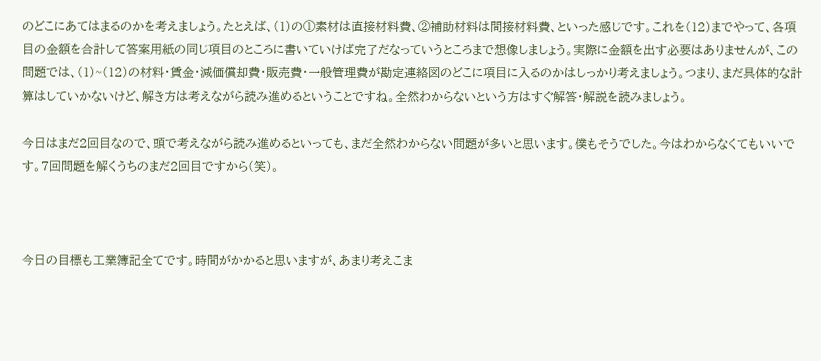のどこにあてはまるのかを考えましょう。たとえば、(1)の①素材は直接材料費、②補助材料は間接材料費、といった感じです。これを(12)までやって、各項目の金額を合計して答案用紙の同じ項目のところに書いていけば完了だなっていうところまで想像しましょう。実際に金額を出す必要はありませんが、この問題では、(1)~(12)の材料・賃金・減価償却費・販売費・一般管理費が勘定連絡図のどこに項目に入るのかはしっかり考えましょう。つまり、まだ具体的な計算はしていかないけど、解き方は考えながら読み進めるということですね。全然わからないという方はすぐ解答・解説を読みましょう。

今日はまだ2回目なので、頭で考えながら読み進めるといっても、まだ全然わからない問題が多いと思います。僕もそうでした。今はわからなくてもいいです。7回問題を解くうちのまだ2回目ですから(笑)。



今日の目標も工業簿記全てです。時間がかかると思いますが、あまり考えこま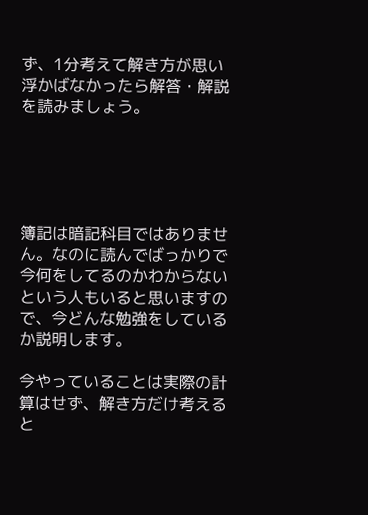ず、1分考えて解き方が思い浮かばなかったら解答・解説を読みましょう。





簿記は暗記科目ではありません。なのに読んでばっかりで今何をしてるのかわからないという人もいると思いますので、今どんな勉強をしているか説明します。

今やっていることは実際の計算はせず、解き方だけ考えると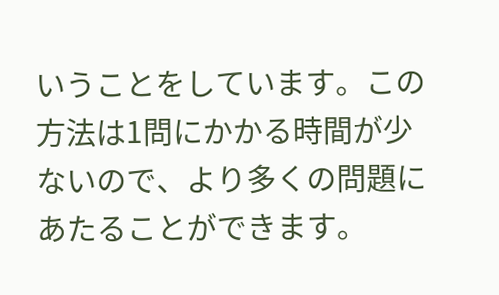いうことをしています。この方法は1問にかかる時間が少ないので、より多くの問題にあたることができます。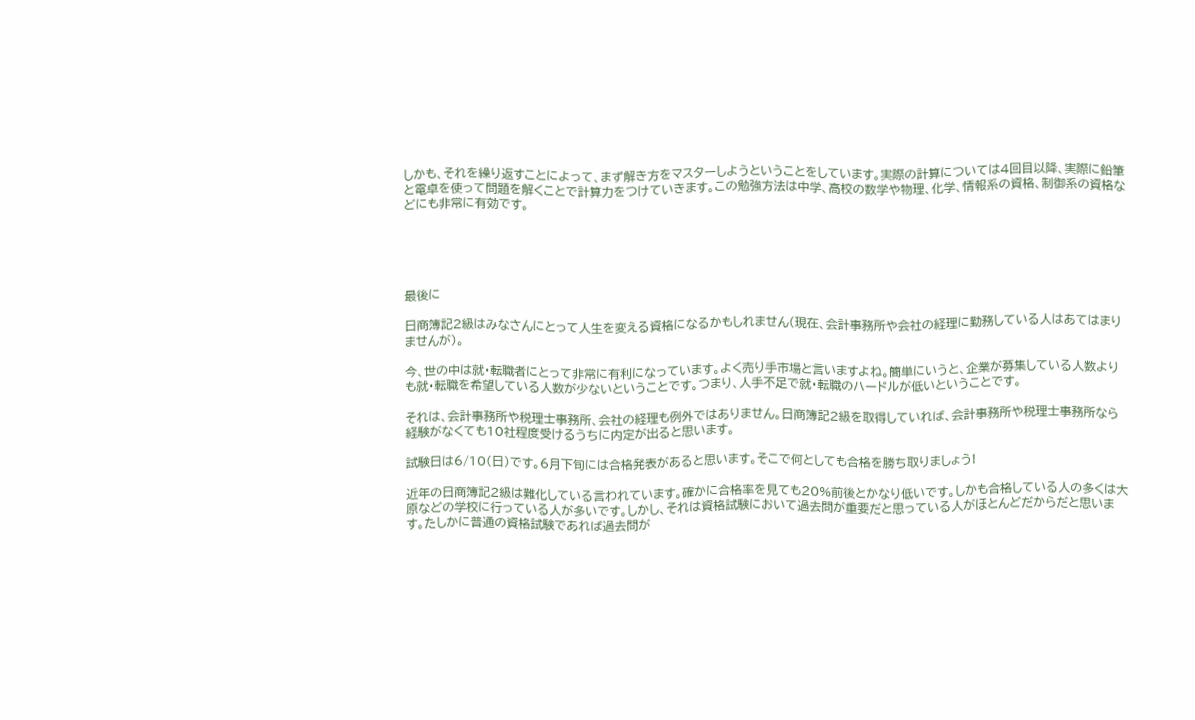しかも、それを繰り返すことによって、まず解き方をマスターしようということをしています。実際の計算については4回目以降、実際に鉛筆と電卓を使って問題を解くことで計算力をつけていきます。この勉強方法は中学、高校の数学や物理、化学、情報系の資格、制御系の資格などにも非常に有効です。





最後に

日商簿記2級はみなさんにとって人生を変える資格になるかもしれません(現在、会計事務所や会社の経理に勤務している人はあてはまりませんが)。

今、世の中は就・転職者にとって非常に有利になっています。よく売り手市場と言いますよね。簡単にいうと、企業が募集している人数よりも就・転職を希望している人数が少ないということです。つまり、人手不足で就・転職のハードルが低いということです。

それは、会計事務所や税理士事務所、会社の経理も例外ではありません。日商簿記2級を取得していれば、会計事務所や税理士事務所なら経験がなくても10社程度受けるうちに内定が出ると思います。

試験日は6/10(日)です。6月下旬には合格発表があると思います。そこで何としても合格を勝ち取りましょう!

近年の日商簿記2級は難化している言われています。確かに合格率を見ても20%前後とかなり低いです。しかも合格している人の多くは大原などの学校に行っている人が多いです。しかし、それは資格試験において過去問が重要だと思っている人がほとんどだからだと思います。たしかに普通の資格試験であれば過去問が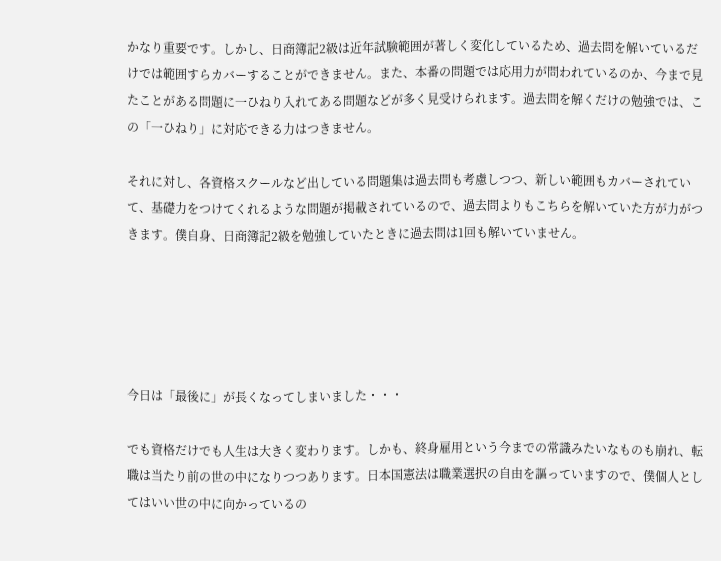かなり重要です。しかし、日商簿記2級は近年試験範囲が著しく変化しているため、過去問を解いているだけでは範囲すらカバーすることができません。また、本番の問題では応用力が問われているのか、今まで見たことがある問題に一ひねり入れてある問題などが多く見受けられます。過去問を解くだけの勉強では、この「一ひねり」に対応できる力はつきません。

それに対し、各資格スクールなど出している問題集は過去問も考慮しつつ、新しい範囲もカバーされていて、基礎力をつけてくれるような問題が掲載されているので、過去問よりもこちらを解いていた方が力がつきます。僕自身、日商簿記2級を勉強していたときに過去問は1回も解いていません。





今日は「最後に」が長くなってしまいました・・・

でも資格だけでも人生は大きく変わります。しかも、終身雇用という今までの常識みたいなものも崩れ、転職は当たり前の世の中になりつつあります。日本国憲法は職業選択の自由を謳っていますので、僕個人としてはいい世の中に向かっているの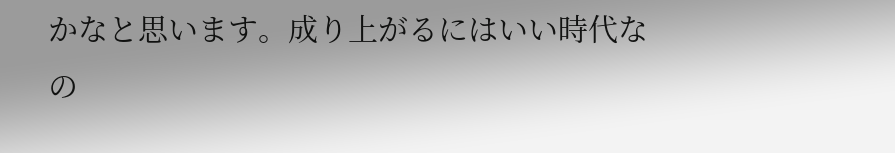かなと思います。成り上がるにはいい時代なの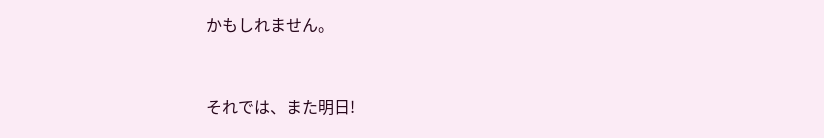かもしれません。



それでは、また明日!